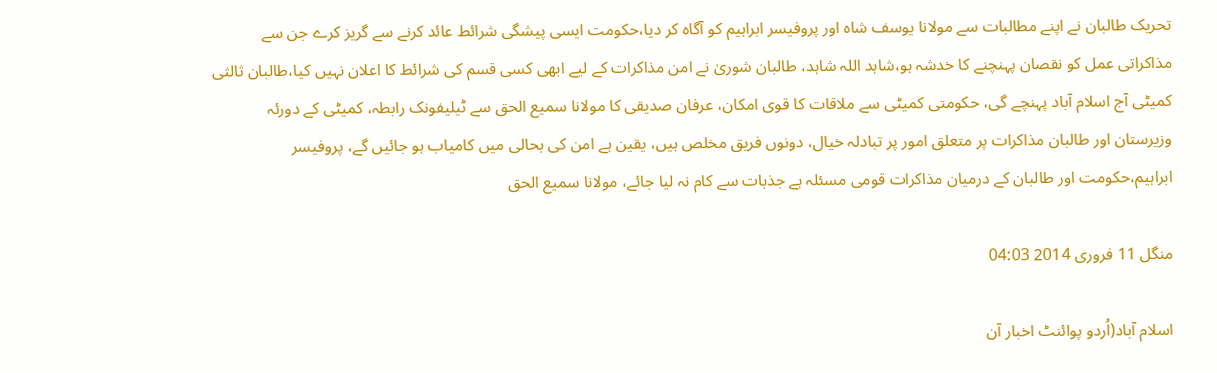تحریک طالبان نے اپنے مطالبات سے مولانا یوسف شاہ اور پروفیسر ابراہیم کو آگاہ کر دیا،حکومت ایسی پیشگی شرائط عائد کرنے سے گریز کرے جن سے مذاکراتی عمل کو نقصان پہنچنے کا خدشہ ہو،شاہد اللہ شاہد، طالبان شوریٰ نے امن مذاکرات کے لیے ابھی کسی قسم کی شرائط کا اعلان نہیں کیا،طالبان ثالثی کمیٹی آج اسلام آباد پہنچے گی، حکومتی کمیٹی سے ملاقات کا قوی امکان، عرفان صدیقی کا مولانا سمیع الحق سے ٹیلیفونک رابطہ، کمیٹی کے دورئہ وزیرستان اور طالبان مذاکرات پر متعلق امور پر تبادلہ خیال، دونوں فریق مخلص ہیں، یقین ہے امن کی بحالی میں کامیاب ہو جائیں گے، پروفیسر ابراہیم،حکومت اور طالبان کے درمیان مذاکرات قومی مسئلہ ہے جذبات سے کام نہ لیا جائے، مولانا سمیع الحق

منگل 11 فروری 2014 04:03

اسلام آباد(اُردو پوائنٹ اخبار آن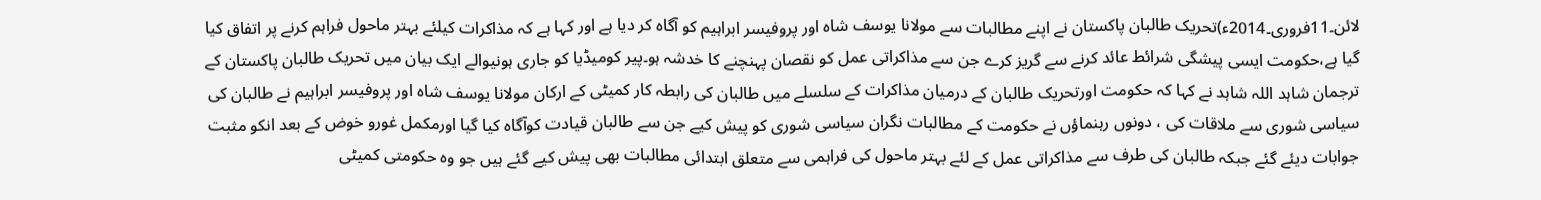لائن۔11فروری۔2014ء)تحریک طالبان پاکستان نے اپنے مطالبات سے مولانا یوسف شاہ اور پروفیسر ابراہیم کو آگاہ کر دیا ہے اور کہا ہے کہ مذاکرات کیلئے بہتر ماحول فراہم کرنے پر اتفاق کیا گیا ہے،حکومت ایسی پیشگی شرائط عائد کرنے سے گریز کرے جن سے مذاکراتی عمل کو نقصان پہنچنے کا خدشہ ہو۔پیر کومیڈیا کو جاری ہونیوالے ایک بیان میں تحریک طالبان پاکستان کے ترجمان شاہد اللہ شاہد نے کہا کہ حکومت اورتحریک طالبان کے درمیان مذاکرات کے سلسلے میں طالبان کی رابطہ کار کمیٹی کے ارکان مولانا یوسف شاہ اور پروفیسر ابراہیم نے طالبان کی سیاسی شوری سے ملاقات کی ، دونوں رہنماؤں نے حکومت کے مطالبات نگران سیاسی شوری کو پیش کیے جن سے طالبان قیادت کوآگاہ کیا گیا اورمکمل غورو خوض کے بعد انکو مثبت جوابات دیئے گئے جبکہ طالبان کی طرف سے مذاکراتی عمل کے لئے بہتر ماحول کی فراہمی سے متعلق ابتدائی مطالبات بھی پیش کیے گئے ہیں جو وہ حکومتی کمیٹی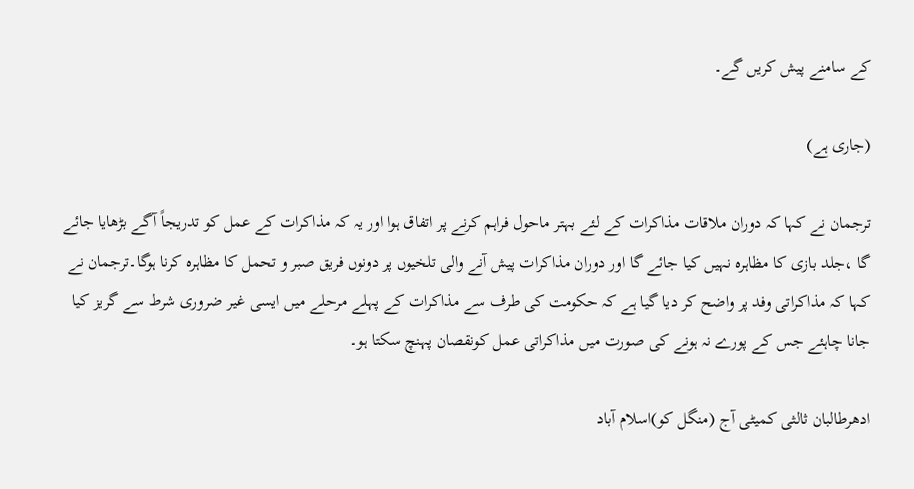کے سامنے پیش کریں گے۔

(جاری ہے)

ترجمان نے کہا کہ دوران ملاقات مذاکرات کے لئے بہتر ماحول فراہم کرنے پر اتفاق ہوا اور یہ کہ مذاکرات کے عمل کو تدریجاً آگے بڑھایا جائے گا ،جلد بازی کا مظاہرہ نہیں کیا جائے گا اور دوران مذاکرات پیش آنے والی تلخیوں پر دونوں فریق صبر و تحمل کا مظاہرہ کرنا ہوگا۔ترجمان نے کہا کہ مذاکراتی وفد پر واضح کر دیا گیا ہے کہ حکومت کی طرف سے مذاکرات کے پہلے مرحلے میں ایسی غیر ضروری شرط سے گریز کیا جانا چاہئے جس کے پورے نہ ہونے کی صورت میں مذاکراتی عمل کونقصان پہنچ سکتا ہو۔

ادھرطالبان ثالثی کمیٹی آج (منگل کو)اسلام آباد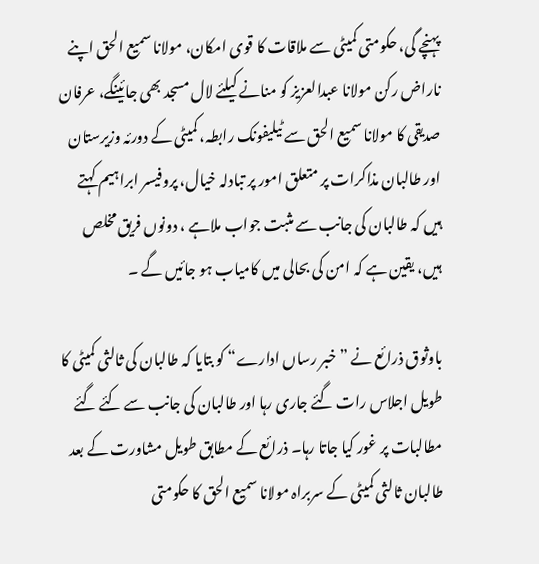پہنچے گی، حکومتی کمیٹی سے ملاقات کا قوی امکان، مولانا سمیع الحق اپنے ناراض رکن مولانا عبدالعزیز کو منانے کیلئے لال مسجد بھی جائینگے، عرفان صدیقی کا مولانا سمیع الحق سے ٹیلیفونک رابطہ، کمیٹی کے دورئہ وزیرستان اور طالبان مذاکرات پر متعلق امور پر تبادلہ خیال، پروفیسر ابراہیم کہتے ہیں کہ طالبان کی جانب سے مثبت جواب ملاہے ، دونوں فریق مخلص ہیں، یقین ہے کہ امن کی بحالی میں کامیاب ہو جائیں گے ۔

باوثوق ذرائع نے ”خبر رساں ادارے“ کو بتایا کہ طالبان کی ثالثی کمیٹی کا طویل اجلاس رات گئے جاری رہا اور طالبان کی جانب سے کئے گئے مطالبات پر غور کیا جاتا رہا۔ ذرائع کے مطابق طویل مشاورت کے بعد طالبان ثالثی کمیٹی کے سربراہ مولانا سمیع الحق کا حکومتی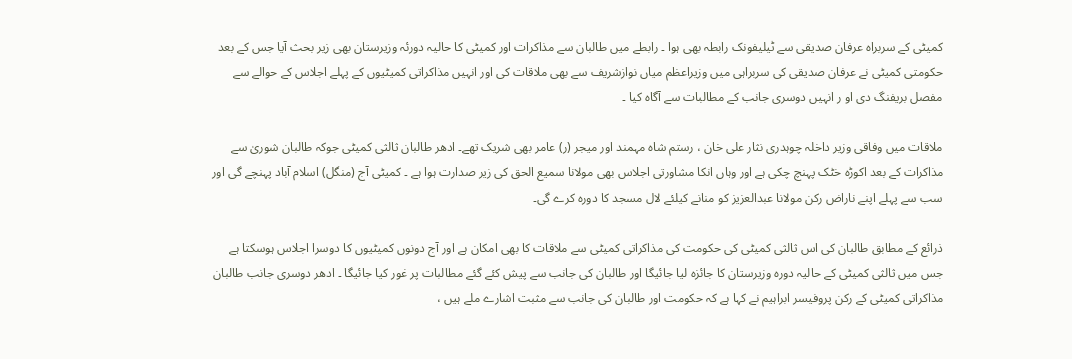کمیٹی کے سربراہ عرفان صدیقی سے ٹیلیفونک رابطہ بھی ہوا ۔ رابطے میں طالبان سے مذاکرات اور کمیٹی کا حالیہ دورئہ وزیرستان بھی زیر بحث آیا جس کے بعد حکومتی کمیٹی نے عرفان صدیقی کی سربراہی میں وزیراعظم میاں نوازشریف سے بھی ملاقات کی اور انہیں مذاکراتی کمیٹیوں کے پہلے اجلاس کے حوالے سے مفصل بریفنگ دی او ر انہیں دوسری جانب کے مطالبات سے آگاہ کیا ۔

ملاقات میں وفاقی وزیر داخلہ چوہدری نثار علی خان ، رستم شاہ مہمند اور میجر (ر) عامر بھی شریک تھے۔ ادھر طالبان ثالثی کمیٹی جوکہ طالبان شوریٰ سے مذاکرات کے بعد اکوڑہ خٹک پہنچ چکی ہے اور وہاں انکا مشاورتی اجلاس بھی مولانا سمیع الحق کی زیر صدارت ہوا ہے ۔ کمیٹی آج (منگل) اسلام آباد پہنچے گی اور سب سے پہلے اپنے ناراض رکن مولانا عبدالعزیز کو منانے کیلئے لال مسجد کا دورہ کرے گی۔

ذرائع کے مطابق طالبان کی اس ثالثی کمیٹی کی حکومت کی مذاکراتی کمیٹی سے ملاقات کا بھی امکان ہے اور آج دونوں کمیٹیوں کا دوسرا اجلاس ہوسکتا ہے جس میں ثالثی کمیٹی کے حالیہ دورہ وزیرستان کا جائزہ لیا جائیگا اور طالبان کی جانب سے پیش کئے گئے مطالبات پر غور کیا جائیگا ۔ ادھر دوسری جانب طالبان مذاکراتی کمیٹی کے رکن پروفیسر ابراہیم نے کہا ہے کہ حکومت اور طالبان کی جانب سے مثبت اشارے ملے ہیں ،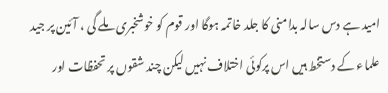امید ہے دس سالہ بدامنی کا جلد خاتمہ ہوگا اور قوم کو خوشخبری ملے گی ، آئین پر جید علماء کے دستخط ہیں اس پرکوئی اختلاف نہیں لیکن چند شقوں پر تحفظات اور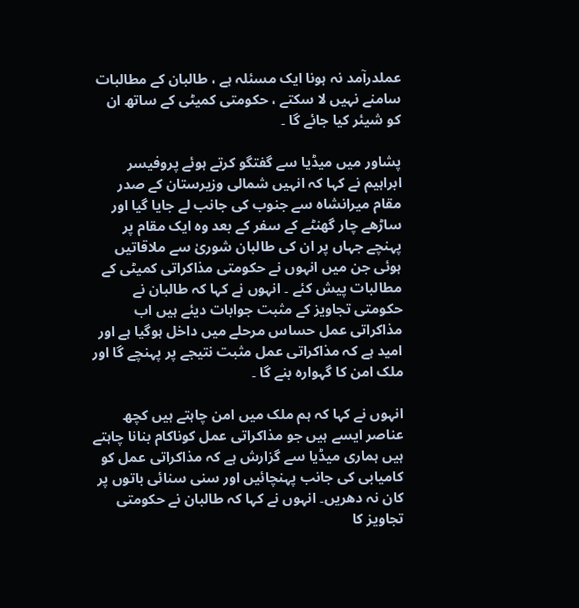عملدرآمد نہ ہونا ایک مسئلہ ہے ، طالبان کے مطالبات سامنے نہیں لا سکتے ، حکومتی کمیٹی کے ساتھ ان کو شیئر کیا جائے گا ۔

پشاور میں میڈیا سے گفتگو کرتے ہوئے پروفیسر ابراہیم نے کہا کہ انہیں شمالی وزیرستان کے صدر مقام میرانشاہ سے جنوب کی جانب لے جایا گیا اور ساڑھے چار گھنٹے کے سفر کے بعد وہ ایک مقام پر پہنچے جہاں پر ان کی طالبان شوریٰ سے ملاقاتیں ہوئی جن میں انہوں نے حکومتی مذاکراتی کمیٹی کے مطالبات پیش کئے ۔ انہوں نے کہا کہ طالبان نے حکومتی تجاویز کے مثبت جوابات دیئے ہیں اب مذاکراتی عمل حساس مرحلے میں داخل ہوگیا ہے اور امید ہے کہ مذاکراتی عمل مثبت نتیجے پر پہنچے گا اور ملک امن کا گہوارہ بنے گا ۔

انہوں نے کہا کہ ہم ملک میں امن چاہتے ہیں کچھ عناصر ایسے ہیں جو مذاکراتی عمل کوناکام بنانا چاہتے ہیں ہماری میڈیا سے گزارش ہے کہ مذاکراتی عمل کو کامیابی کی جانب پہنچائیں اور سنی سنائی باتوں پر کان نہ دھریں۔ انہوں نے کہا کہ طالبان نے حکومتی تجاویز کا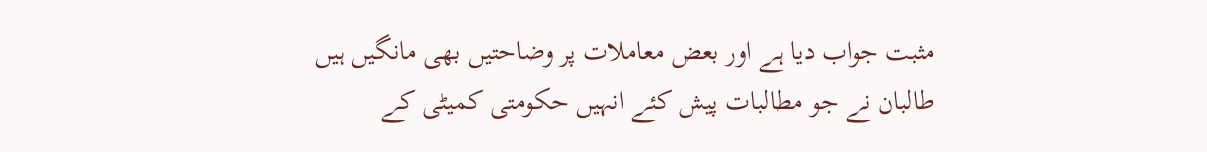مثبت جواب دیا ہے اور بعض معاملات پر وضاحتیں بھی مانگیں ہیں طالبان نے جو مطالبات پیش کئے انہیں حکومتی کمیٹی کے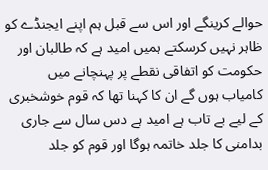حوالے کرینگے اور اس سے قبل ہم اپنے ایجنڈے کو ظاہر نہیں کرسکتے ہمیں امید ہے کہ طالبان اور حکومت کو اتفاقی نقطے پر پہنچانے میں کامیاب ہوں گے ان کا کہنا تھا کہ قوم خوشخبری کے لیے بے تاب ہے امید ہے دس سال سے جاری بدامنی کا جلد خاتمہ ہوگا اور قوم کو جلد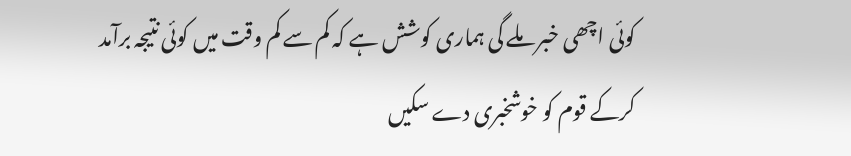کوئی اچھی خبر ملے گی ہماری کوشش ہے کہ کم سے کم وقت میں کوئی نتیجہ برآمد کرکے قوم کو خوشخبری دے سکیں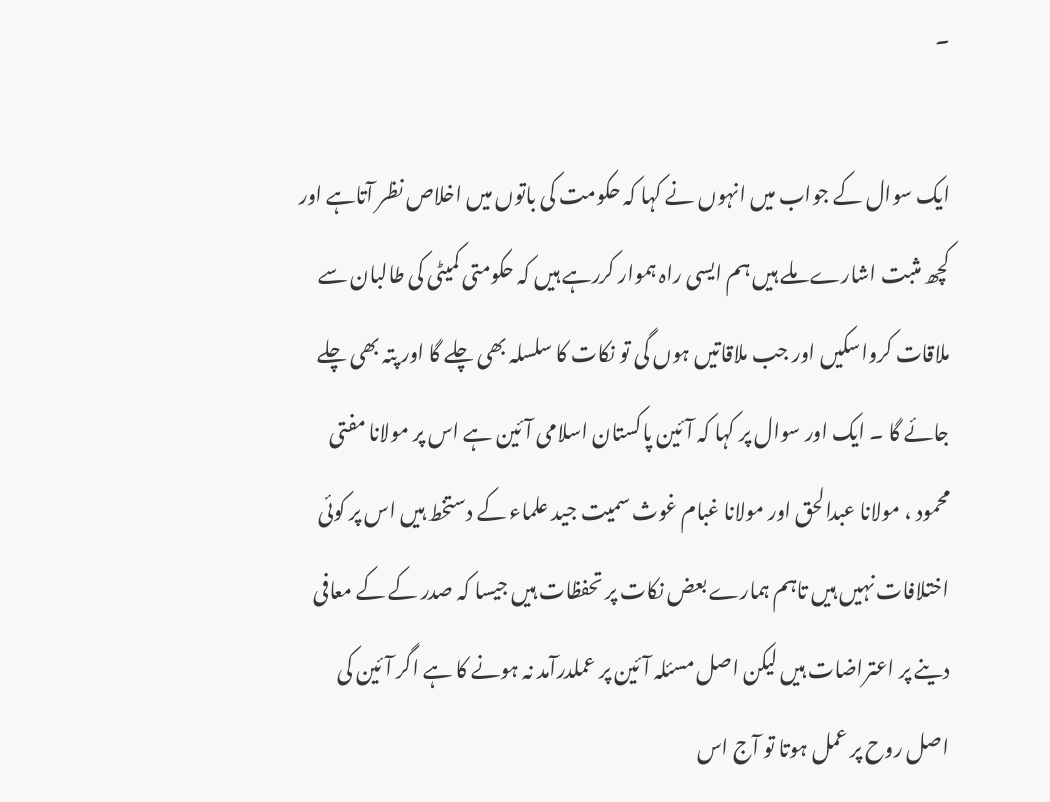۔

ایک سوال کے جواب میں انہوں نے کہا کہ حکومت کی باتوں میں اخلاص نظر آتاہے اور کچھ مثبت اشارے ملے ہیں ہم ایسی راہ ہموار کررہے ہیں کہ حکومتی کمیٹی کی طالبان سے ملاقات کرواسکیں اور جب ملاقاتیں ہوں گی تو نکات کا سلسلہ بھی چلے گا اور پتہ بھی چلے جائے گا ۔ ایک اور سوال پر کہا کہ آئین پاکستان اسلامی آئین ہے اس پر مولانا مفتی محمود ، مولانا عبدالحق اور مولانا غبام غوث سمیت جید علماء کے دستخط ہیں اس پر کوئی اختلافات نہیں ہیں تاہم ہمارے بعض نکات پر تحفظات ہیں جیسا کہ صدر کے کے معافی دینے پر اعتراضات ہیں لیکن اصل مسئلہ آئین پر عملدرآمد نہ ہونے کا ہے اگر آئین کی اصل روح پر عمل ہوتا تو آج اس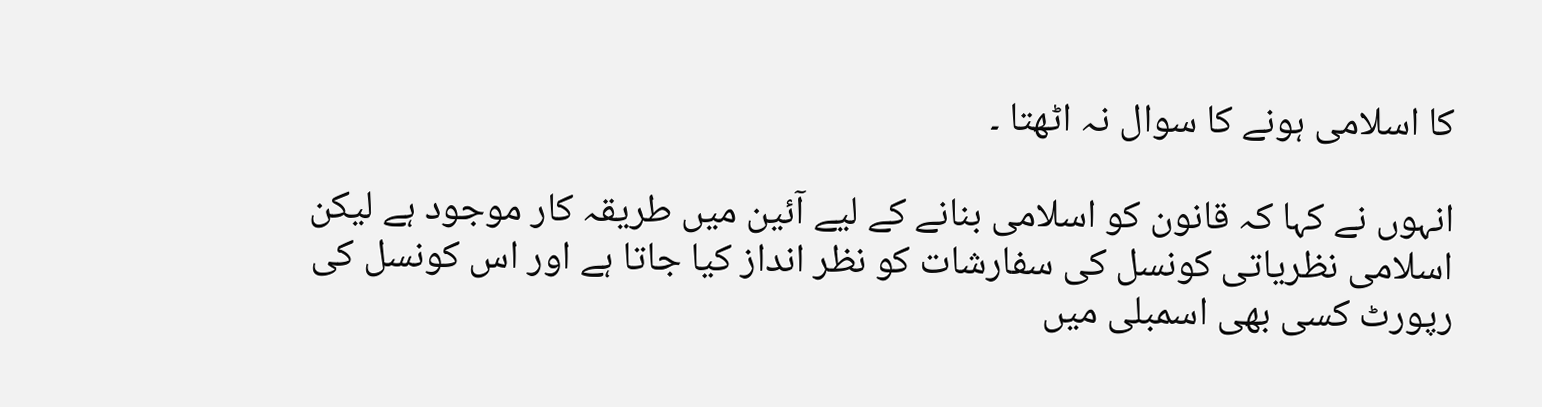کا اسلامی ہونے کا سوال نہ اٹھتا ۔

انہوں نے کہا کہ قانون کو اسلامی بنانے کے لیے آئین میں طریقہ کار موجود ہے لیکن اسلامی نظریاتی کونسل کی سفارشات کو نظر انداز کیا جاتا ہے اور اس کونسل کی رپورٹ کسی بھی اسمبلی میں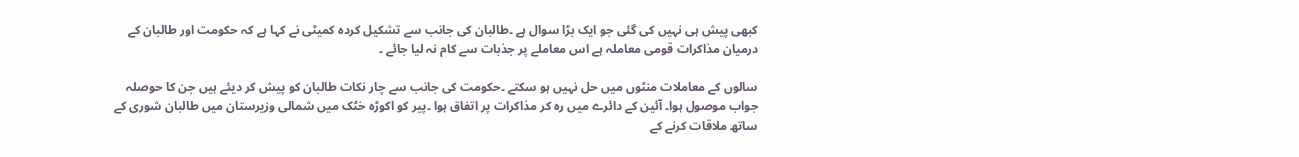کبھی پیش ہی نہیں کی گئی جو ایک بڑا سوال ہے ۔طالبان کی جانب سے تشکیل کردہ کمیٹی نے کہا ہے کہ حکومت اور طالبان کے درمیان مذاکرات قومی معاملہ ہے اس معاملے پر جذبات سے کام نہ لیا جائے ۔

سالوں کے معاملات منٹوں میں حل نہیں ہو سکتے ۔حکومت کی جانب سے چار نکات طالبان کو پیش کر دیئے ہیں جن کا حوصلہ جواب موصول ہوا۔ آئین کے دائرے میں رہ کر مذاکرات پر اتفاق ہوا ۔پیر کو اکوڑہ خٹک میں شمالی وزیرستان میں طالبان شوری کے ساتھ ملاقات کرنے کے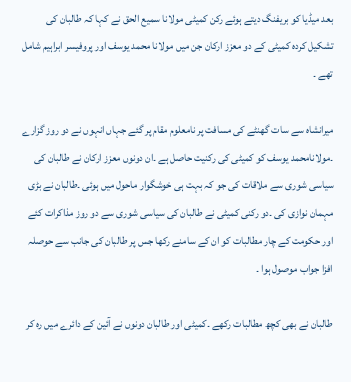بعد میڈیا کو بریفنگ دیتے ہوئے رکن کمیٹی مولانا سمیع الحق نے کہا کہ طالبان کی تشکیل کردہ کمیٹی کے دو معزز ارکان جن میں مولانا محمد یوسف اور پروفیسر ابراہیم شامل تھے ۔

میرانشاہ سے سات گھنٹے کی مسافت پر نامعلوم مقام پر گئے جہاں انہوں نے دو روز گزارے ۔مولانامحمد یوسف کو کمیٹی کی رکنیت حاصل ہے ۔ان دونوں معزز ارکان نے طالبان کی سیاسی شوری سے ملاقات کی جو کہ بہت ہی خوشگوار ماحول میں ہوئی ۔طالبان نے بڑی مہمان نوازی کی ۔دو رکنی کمیٹی نے طالبان کی سیاسی شوری سے دو روز مذاکرات کئے اور حکومت کے چار مطالبات کو ان کے سامنے رکھا جس پر طالبان کی جانب سے حوصلہ افزا جواب موصول ہوا ۔

طالبان نے بھی کچھ مطالبات رکھے ۔کمیٹی اور طالبان دونوں نے آئین کے دائرے میں رہ کر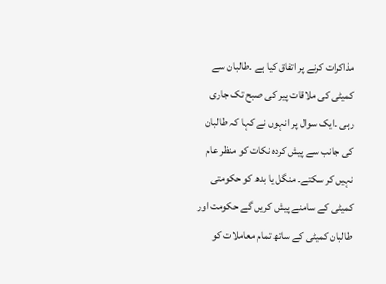مذاکرات کرنے پر اتفاق کیا ہے ۔طالبان سے کمیٹی کی ملاقات پیر کی صبح تک جاری رہی ۔ایک سوال پر انہوں نے کہا کہ طالبان کی جانب سے پیش کردہ نکات کو منظر عام نہیں کر سکتے۔ منگل یا بدھ کو حکومتی کمیٹی کے سامنے پیش کریں گے حکومت اور طالبان کمیٹی کے ساتھ تمام معاملات کو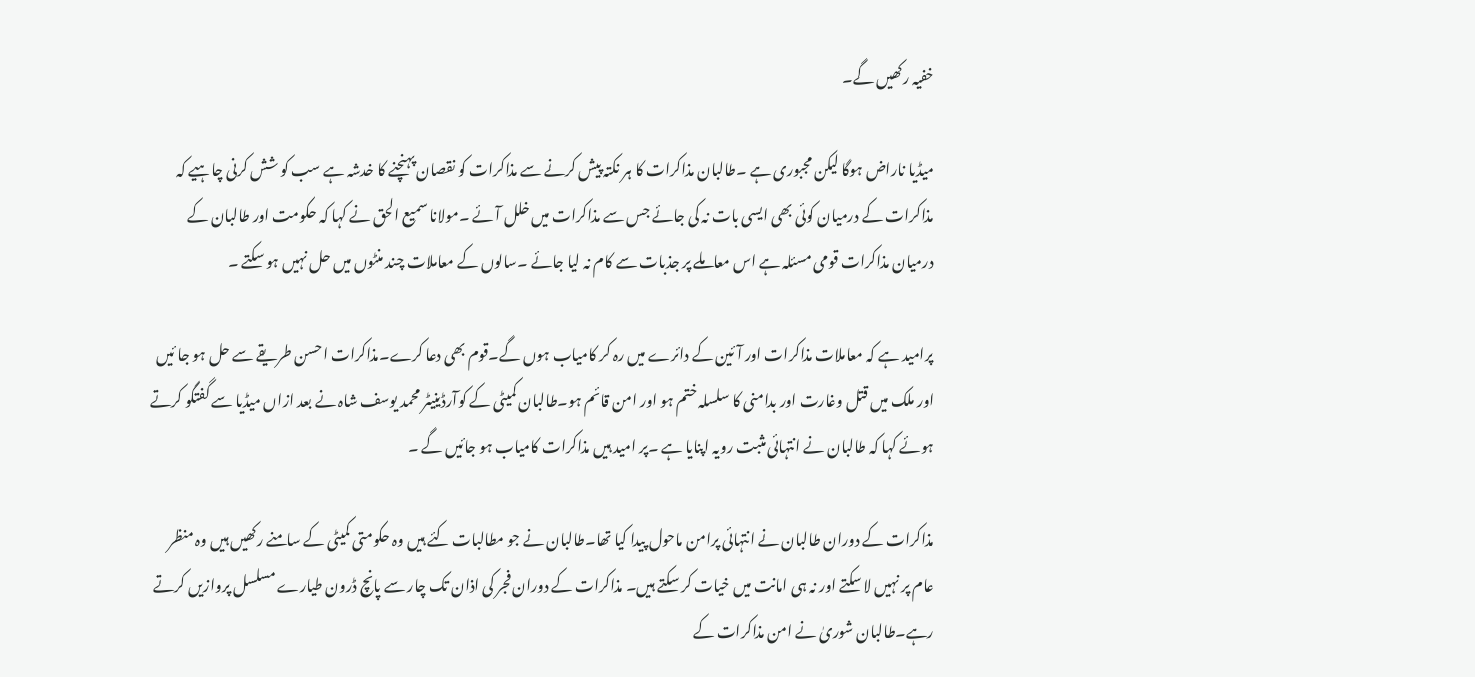خفیہ رکھیں گے۔

میڈیا ناراض ہوگا لیکن مجبوری ہے ۔طالبان مذاکرات کا ہر نکتہ پیش کرنے سے مذاکرات کو نقصان پہنچنے کا خدشہ ہے سب کو شش کرنی چاہیے کہ مذاکرات کے درمیان کوئی بھی ایسی بات نہ کی جائے جس سے مذاکرات میں خلل آئے ۔مولانا سمیع الحق نے کہا کہ حکومت اور طالبان کے درمیان مذاکرات قومی مسئلہ ہے اس معاملے پر جذبات سے کام نہ لیا جائے ۔سالوں کے معاملات چند منٹوں میں حل نہیں ہو سکتے ۔

پرامید ہے کہ معاملات مذاکرات اور آئین کے دائرے میں رہ کر کامیاب ہوں گے۔قوم بھی دعا کرے۔مذاکرات احسن طریقے سے حل ہو جا ئیں اور ملک میں قتل وغارت اور بدامنی کا سلسلہ ختم ہو اور امن قائم ہو۔طالبان کمیٹی کے کوآرڈینیٹر محمد یوسف شاہ نے بعد ازاں میڈیا سے گفتگو کرتے ہوئے کہا کہ طالبان نے انتہائی مثبت رویہ اپنایا ہے ۔پر امید ہیں مذاکرات کامیاب ہو جائیں گے ۔

مذاکرات کے دوران طالبان نے انتہائی پرامن ماحول پیدا کیا تھا۔طالبان نے جو مطالبات کئے ہیں وہ حکومتی کمیٹی کے سامنے رکھیں ہیں وہ منظر عام پر نہیں لا سکتے اور نہ ہی امانت میں خیات کر سکتے ہیں۔ مذاکرات کے دوران فجر کی اذان تک چار سے پانچ ڈرون طیارے مسلسل پروازیں کرتے رہے۔طالبان شوریٰ نے امن مذاکرات کے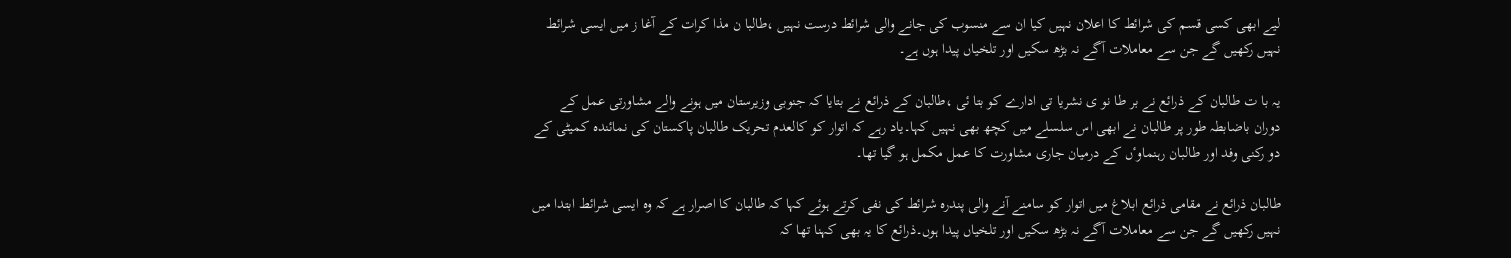لیے ابھی کسی قسم کی شرائط کا اعلان نہیں کیا ان سے منسوب کی جانے والی شرائط درست نہیں ،طالبا ن مذا کرات کے آغا ز میں ایسی شرائط نہیں رکھیں گے جن سے معاملات آگے نہ بڑھ سکیں اور تلخیاں پیدا ہوں ہے۔

یہ با ت طالبان کے ذرائع نے بر طا نو ی نشریا تی ادارے کو بتا ئی ،طالبان کے ذرائع نے بتایا کہ جنوبی وزیرستان میں ہونے والے مشاورتی عمل کے دوران باضابطہ طور پر طالبان نے ابھی اس سلسلے میں کچھ بھی نہیں کہا۔یاد رہے کہ اتوار کو کالعدم تحریک طالبان پاکستان کی نمائندہ کمیٹی کے دو رکنی وفد اور طالبان رہنماوٴں کے درمیان جاری مشاورت کا عمل مکمل ہو گیا تھا۔

طالبان ذرائع نے مقامی ذرائع ابلاغ میں اتوار کو سامنے آنے والی پندرہ شرائط کی نفی کرتے ہوئے کہا کہ طالبان کا اصرار ہے کہ وہ ایسی شرائط ابتدا میں نہیں رکھیں گے جن سے معاملات آگے نہ بڑھ سکیں اور تلخیاں پیدا ہوں۔ذرائع کا یہ بھی کہنا تھا کہ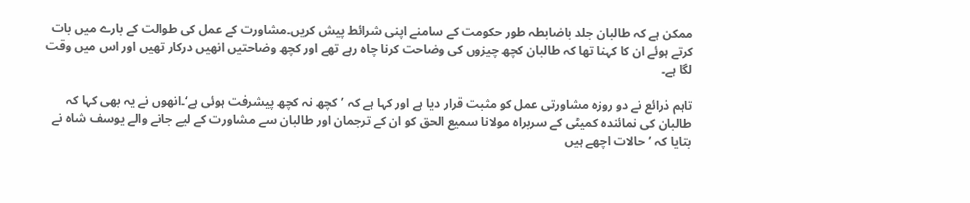ممکن ہے کہ طالبان جلد باضابطہ طور حکومت کے سامنے اپنی شرائط پیش کریں۔مشاورت کے عمل کی طوالت کے بارے میں بات کرتے ہوئے ان کا کہنا تھا کہ طالبان کچھ چیزوں کی وضاحت کرنا چاہ رہے تھے اور کچھ وضاحتیں انھیں درکار تھیں اور اس میں وقت لگا ہے۔

تاہم ذرائع نے دو روزہ مشاورتی عمل کو مثبت قرار دیا ہے اور کہا ہے کہ ’کچھ نہ کچھ پیشرفت ہوئی ہے‘۔انھوں نے یہ بھی کہا کہ طالبان کی نمائندہ کمیٹی کے سربراہ مولانا سمیع الحق کو ان کے ترجمان اور طالبان سے مشاورت کے لیے جانے والے یوسف شاہ نے بتایا کہ ’حالات اچھے ہیں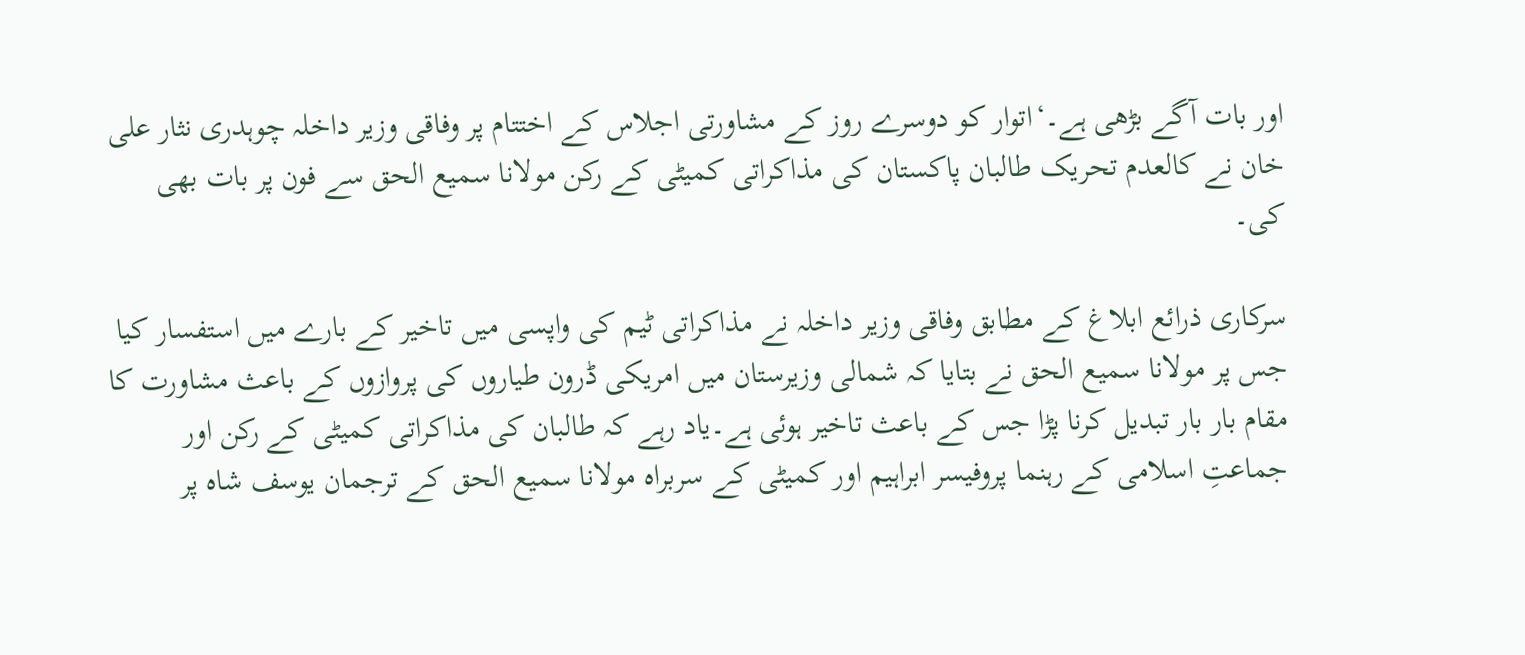اور بات آگے بڑھی ہے۔‘اتوار کو دوسرے روز کے مشاورتی اجلاس کے اختتام پر وفاقی وزیر داخلہ چوہدری نثار علی خان نے کالعدم تحریک طالبان پاکستان کی مذاکراتی کمیٹی کے رکن مولانا سمیع الحق سے فون پر بات بھی کی۔

سرکاری ذرائع ابلاغ کے مطابق وفاقی وزیر داخلہ نے مذاکراتی ٹیم کی واپسی میں تاخیر کے بارے میں استفسار کیا جس پر مولانا سمیع الحق نے بتایا کہ شمالی وزیرستان میں امریکی ڈرون طیاروں کی پروازوں کے باعث مشاورت کا مقام بار بار تبدیل کرنا پڑا جس کے باعث تاخیر ہوئی ہے۔یاد رہے کہ طالبان کی مذاکراتی کمیٹی کے رکن اور جماعتِ اسلامی کے رہنما پروفیسر ابراہیم اور کمیٹی کے سربراہ مولانا سمیع الحق کے ترجمان یوسف شاہ پر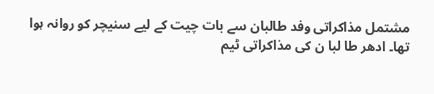مشتمل مذاکراتی وفد طالبان سے بات چیت کے لیے سنیچر کو روانہ ہوا تھا۔ ادھر طا لبا ن کی مذاکراتی ٹیم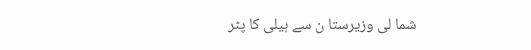شما لی وزیرستا ن سے ہیلی کا پٹر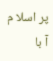پر اسلا م آ با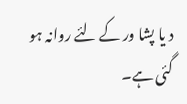د یا پشا ور کے لئے روانہ ہو گئی ہے۔